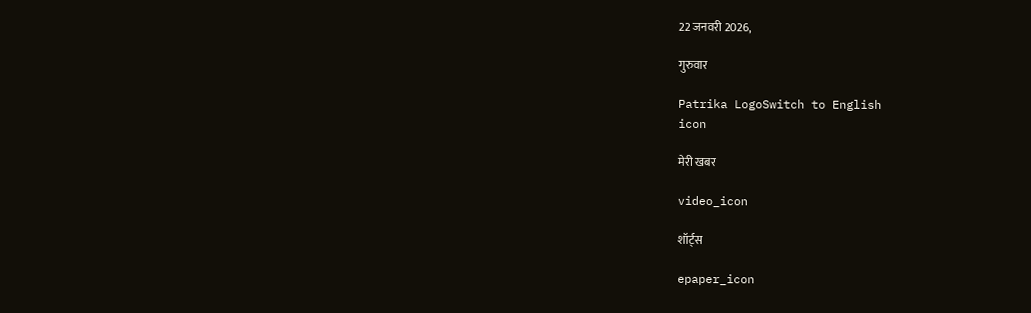22 जनवरी 2026,

गुरुवार

Patrika LogoSwitch to English
icon

मेरी खबर

video_icon

शॉर्ट्स

epaper_icon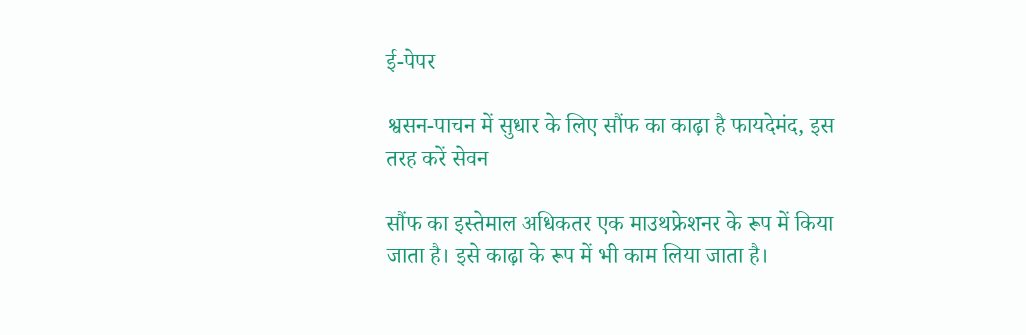ई-पेपर

श्वसन-पाचन में सुधार के लिए सौंफ का काढ़ा है फायदेमंद, इस तरह करें सेवन

सौंफ का इस्तेमाल अधिकतर एक माउथफ्रेशनर के रूप में किया जाता है। इसे काढ़ा के रूप में भी काम लिया जाता है।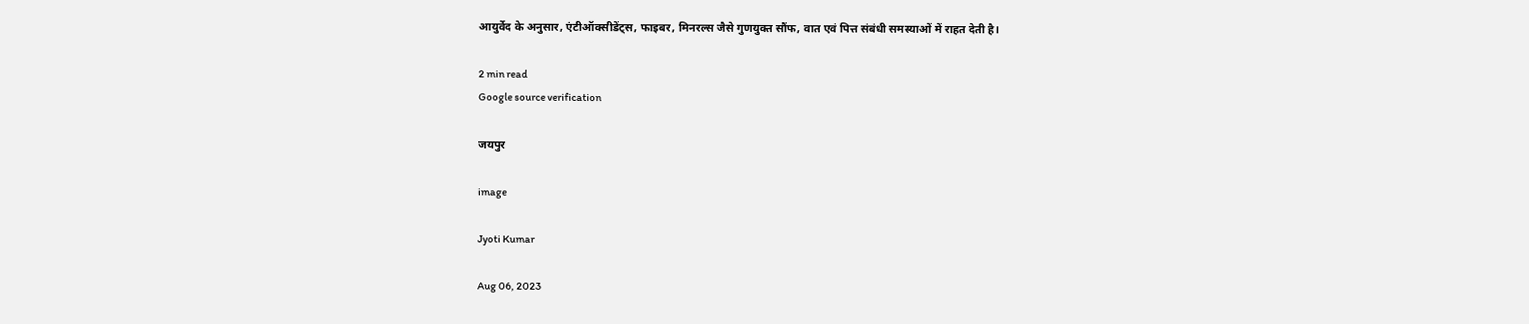आयुर्वेद के अनुसार, एंटीऑक्सीडेंट्स, फाइबर, मिनरल्स जैसे गुणयुक्त सौंफ, वात एवं पित्त संबंधी समस्याओं में राहत देती है।

2 min read
Google source verification

जयपुर

image

Jyoti Kumar

Aug 06, 2023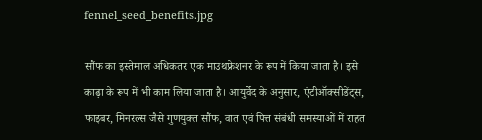fennel_seed_benefits.jpg

सौंफ का इस्तेमाल अधिकतर एक माउथफ्रेशनर के रूप में किया जाता है। इसे काढ़ा के रूप में भी काम लिया जाता है। आयुर्वेद के अनुसार, एंटीऑक्सीडेंट्स, फाइबर, मिनरल्स जैसे गुणयुक्त सौंफ, वात एवं पित्त संबंधी समस्याओं में राहत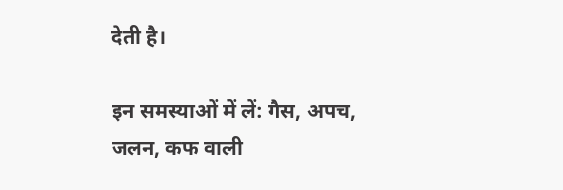देती है।

इन समस्याओं में लें: गैस, अपच, जलन, कफ वाली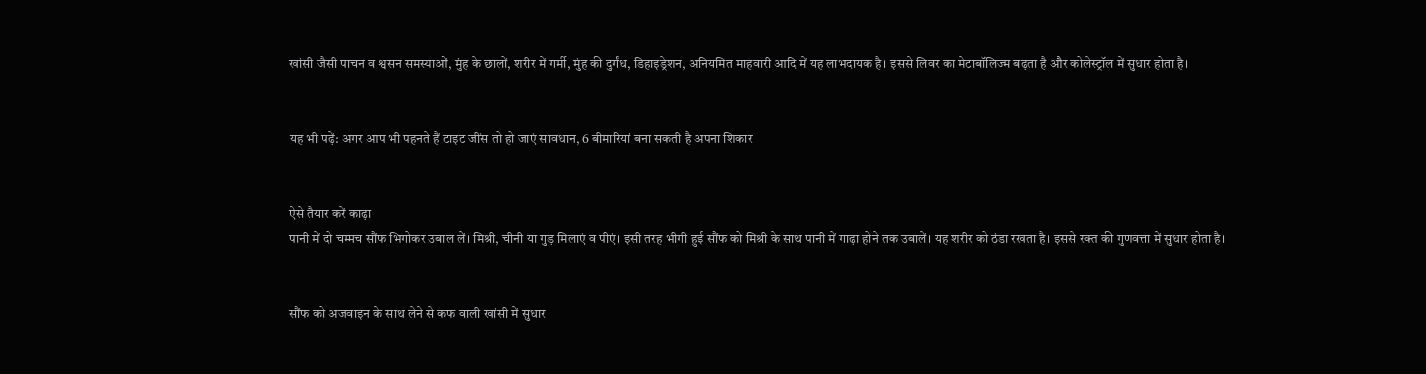खांसी जैसी पाचन व श्वसन समस्याओं, मुंह के छालों, शरीर में गर्मी, मुंह की दुर्गंध, डिहाइड्रेशन, अनियमित माहवारी आदि में यह लाभदायक है। इससे लिवर का मेटाबॉलिज्म बढ़ता है और कोलेस्ट्रॉल में सुधार होता है।


यह भी पढ़ें: अगर आप भी पहनते हैं टाइट जींस तो हो जाएं सावधान, 6 बीमारियां बना सकती है अपना शिकार


ऐसे तैयार करें काढ़ा
पानी में दो चम्मच सौंफ भिगोकर उबाल लें। मिश्री, चीनी या गुड़ मिलाएं व पीएं। इसी तरह भीगी हुई सौंफ को मिश्री के साथ पानी में गाढ़ा होने तक उबालें। यह शरीर को ठंडा रखता है। इससे रक्त की गुणवत्ता में सुधार होता है।


सौंफ को अजवाइन के साथ लेने से कफ वाली खांसी में सुधार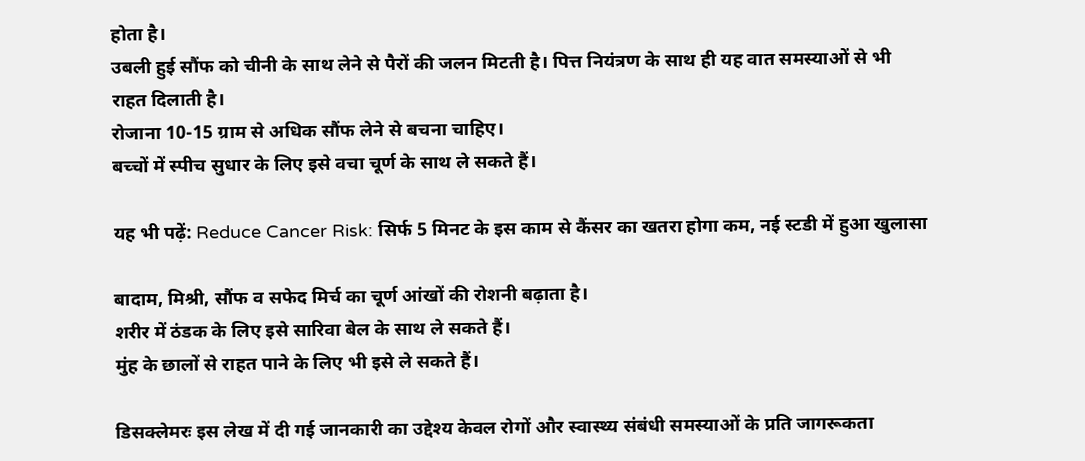होता है।
उबली हुई सौंफ को चीनी के साथ लेने से पैरों की जलन मिटती है। पित्त नियंत्रण के साथ ही यह वात समस्याओं से भी राहत दिलाती है।
रोजाना 10-15 ग्राम से अधिक सौंफ लेने से बचना चाहिए।
बच्चों में स्पीच सुधार के लिए इसे वचा चूर्ण के साथ ले सकते हैं।

यह भी पढ़ें: Reduce Cancer Risk: सिर्फ 5 मिनट के इस काम से कैंसर का खतरा होगा कम, नई स्टडी में हुआ खुलासा

बादाम, मिश्री, सौंफ व सफेद मिर्च का चूर्ण आंखों की रोशनी बढ़ाता है।
शरीर में ठंडक के लिए इसे सारिवा बेल के साथ ले सकते हैं।
मुंह के छालों से राहत पाने के लिए भी इसे ले सकते हैं।

डिसक्लेमरः इस लेख में दी गई जानकारी का उद्देश्य केवल रोगों और स्वास्थ्य संबंधी समस्याओं के प्रति जागरूकता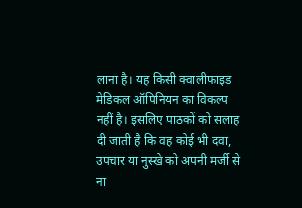लाना है। यह किसी क्वालीफाइड मेडिकल ऑपिनियन का विकल्प नहीं है। इसलिए पाठकों को सलाह दी जाती है कि वह कोई भी दवा, उपचार या नुस्खे को अपनी मर्जी से ना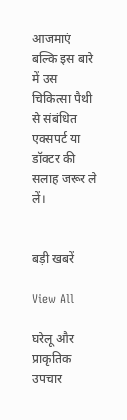आजमाएं बल्कि इस बारे में उस चिकित्सा पैथी से संबंधित एक्सपर्ट या डॉक्टर की सलाह जरूर ले लें।


बड़ी खबरें

View All

घरेलू और प्राकृतिक उपचार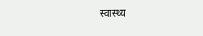स्वास्थ्य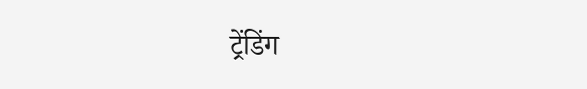ट्रेंडिंग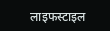लाइफस्टाइल